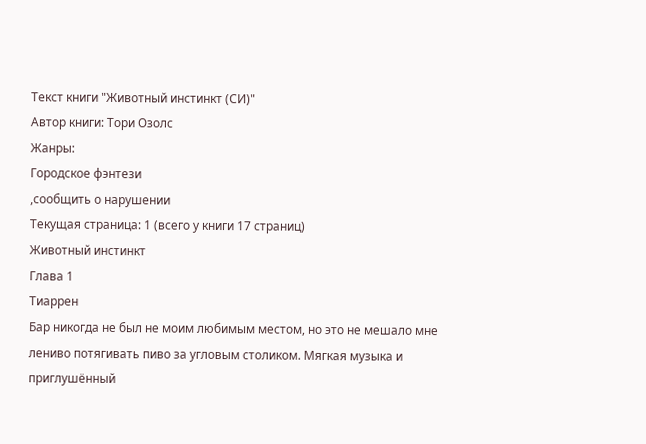Текст книги "Животный инстинкт (СИ)"
Автор книги: Тори Озолс
Жанры:
Городское фэнтези
,сообщить о нарушении
Текущая страница: 1 (всего у книги 17 страниц)
Животный инстинкт
Глава 1
Тиаррен
Бар никогда не был не моим любимым местом, но это не мешало мне лениво потягивать пиво за угловым столиком. Мягкая музыка и приглушённый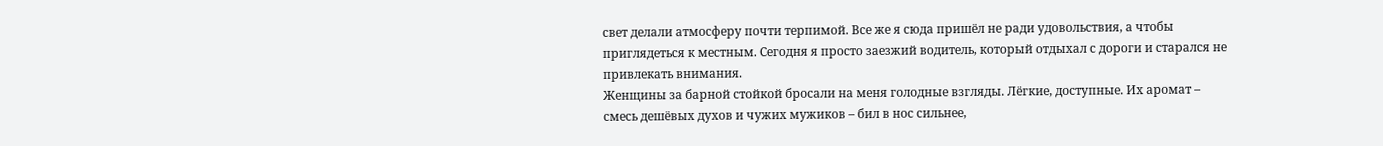свет делали атмосферу почти терпимой. Все же я сюда пришёл не ради удовольствия, а чтобы приглядеться к местным. Сегодня я просто заезжий водитель, который отдыхал с дороги и старался не привлекать внимания.
Женщины за барной стойкой бросали на меня голодные взгляды. Лёгкие, доступные. Их аромат – смесь дешёвых духов и чужих мужиков – бил в нос сильнее,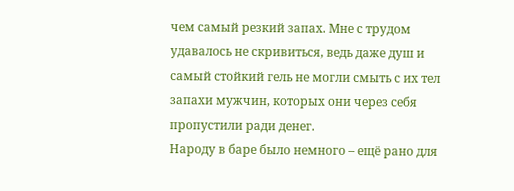чем самый резкий запах. Мне с трудом удавалось не скривиться, ведь даже душ и самый стойкий гель не могли смыть с их тел запахи мужчин, которых они через себя пропустили ради денег.
Народу в баре было немного – ещё рано для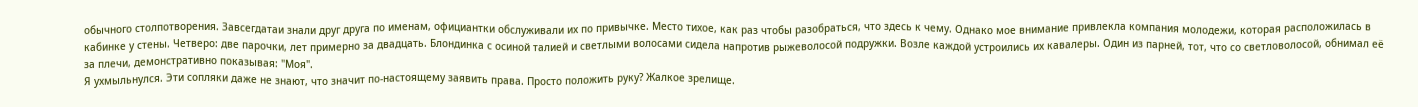обычного столпотворения. Завсегдатаи знали друг друга по именам, официантки обслуживали их по привычке. Место тихое, как раз чтобы разобраться, что здесь к чему. Однако мое внимание привлекла компания молодежи, которая расположилась в кабинке у стены. Четверо: две парочки, лет примерно за двадцать. Блондинка с осиной талией и светлыми волосами сидела напротив рыжеволосой подружки. Возле каждой устроились их кавалеры. Один из парней, тот, что со светловолосой, обнимал её за плечи, демонстративно показывая: "Моя".
Я ухмыльнулся. Эти сопляки даже не знают, что значит по-настоящему заявить права. Просто положить руку? Жалкое зрелище.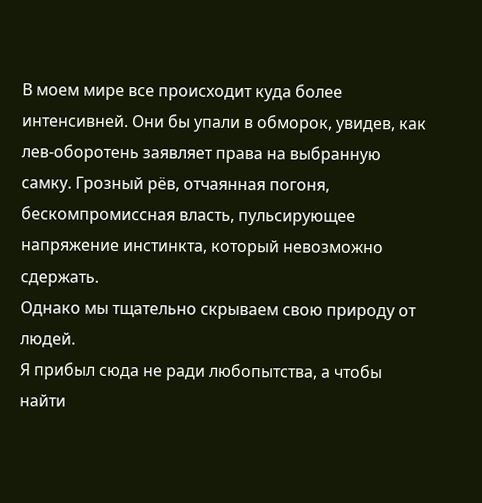В моем мире все происходит куда более интенсивней. Они бы упали в обморок, увидев, как лев-оборотень заявляет права на выбранную самку. Грозный рёв, отчаянная погоня, бескомпромиссная власть, пульсирующее напряжение инстинкта, который невозможно сдержать.
Однако мы тщательно скрываем свою природу от людей.
Я прибыл сюда не ради любопытства, а чтобы найти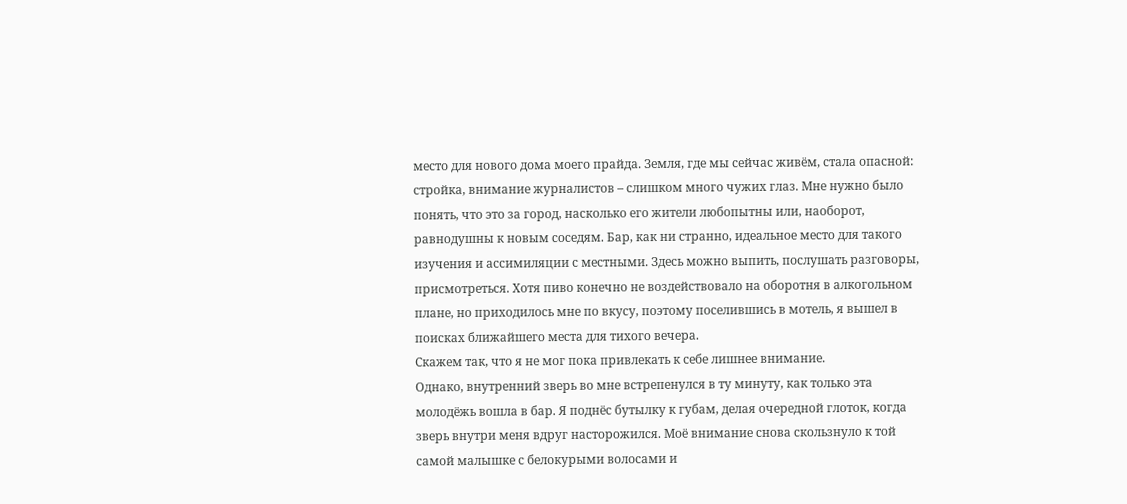место для нового дома моего прайда. Земля, где мы сейчас живём, стала опасной: стройка, внимание журналистов – слишком много чужих глаз. Мне нужно было понять, что это за город, насколько его жители любопытны или, наоборот, равнодушны к новым соседям. Бар, как ни странно, идеальное место для такого изучения и ассимиляции с местными. Здесь можно выпить, послушать разговоры, присмотреться. Хотя пиво конечно не воздействовало на оборотня в алкогольном плане, но приходилось мне по вкусу, поэтому поселившись в мотель, я вышел в поисках ближайшего места для тихого вечера.
Скажем так, что я не мог пока привлекать к себе лишнее внимание.
Однако, внутренний зверь во мне встрепенулся в ту минуту, как только эта молодёжь вошла в бар. Я поднёс бутылку к губам, делая очередной глоток, когда зверь внутри меня вдруг насторожился. Моё внимание снова скользнуло к той самой малышке с белокурыми волосами и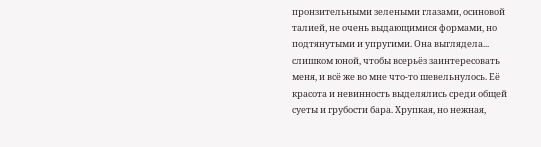пронзительными зелеными глазами, осиновой талией, не очень выдающимися формами, но подтянутыми и упругими. Она выглядела... слишком юной, чтобы всерьёз заинтересовать меня, и всё же во мне что-то шевельнулось. Её красота и невинность выделялись среди общей суеты и грубости бара. Хрупкая, но нежная,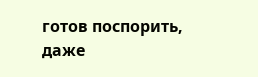готов поспорить, даже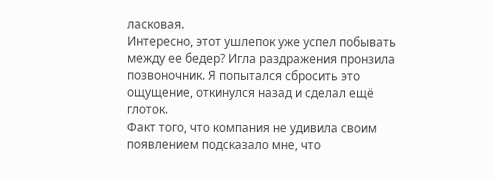ласковая.
Интересно, этот ушлепок уже успел побывать между ее бедер? Игла раздражения пронзила позвоночник. Я попытался сбросить это ощущение, откинулся назад и сделал ещё глоток.
Факт того, что компания не удивила своим появлением подсказало мне, что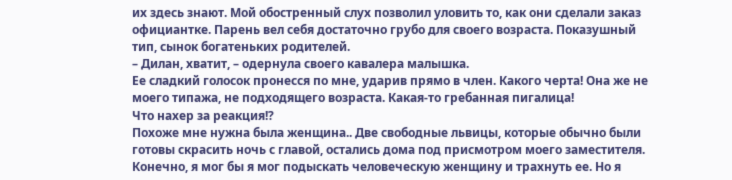их здесь знают. Мой обостренный слух позволил уловить то, как они сделали заказ официантке. Парень вел себя достаточно грубо для своего возраста. Показушный тип, сынок богатеньких родителей.
– Дилан, хватит, – одернула своего кавалера малышка.
Ее сладкий голосок пронесся по мне, ударив прямо в член. Какого черта! Она же не моего типажа, не подходящего возраста. Какая-то гребанная пигалица!
Что нахер за реакция!?
Похоже мне нужна была женщина.. Две свободные львицы, которые обычно были готовы скрасить ночь с главой, остались дома под присмотром моего заместителя. Конечно, я мог бы я мог подыскать человеческую женщину и трахнуть ее. Но я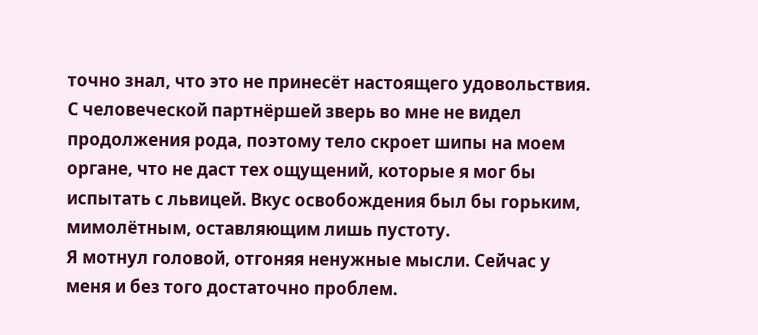точно знал, что это не принесёт настоящего удовольствия. С человеческой партнёршей зверь во мне не видел продолжения рода, поэтому тело скроет шипы на моем органе, что не даст тех ощущений, которые я мог бы испытать с львицей. Вкус освобождения был бы горьким, мимолётным, оставляющим лишь пустоту.
Я мотнул головой, отгоняя ненужные мысли. Сейчас у меня и без того достаточно проблем.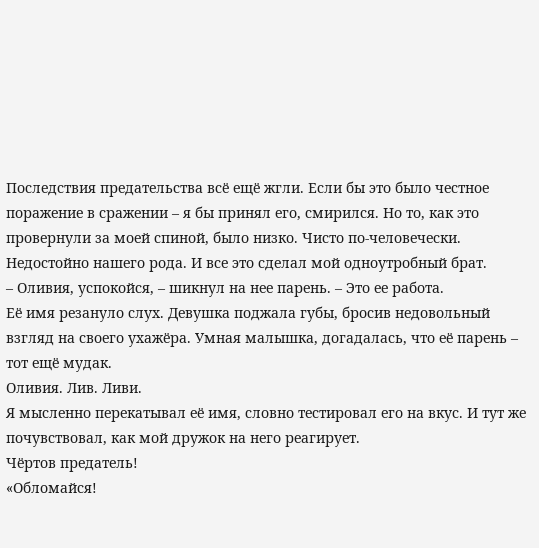Последствия предательства всё ещё жгли. Если бы это было честное поражение в сражении – я бы принял его, смирился. Но то, как это провернули за моей спиной, было низко. Чисто по-человечески. Недостойно нашего рода. И все это сделал мой одноутробный брат.
– Оливия, успокойся, – шикнул на нее парень. – Это ее работа.
Её имя резануло слух. Девушка поджала губы, бросив недовольный взгляд на своего ухажёра. Умная малышка, догадалась, что её парень – тот ещё мудак.
Оливия. Лив. Ливи.
Я мысленно перекатывал её имя, словно тестировал его на вкус. И тут же почувствовал, как мой дружок на него реагирует.
Чёртов предатель!
«Обломайся!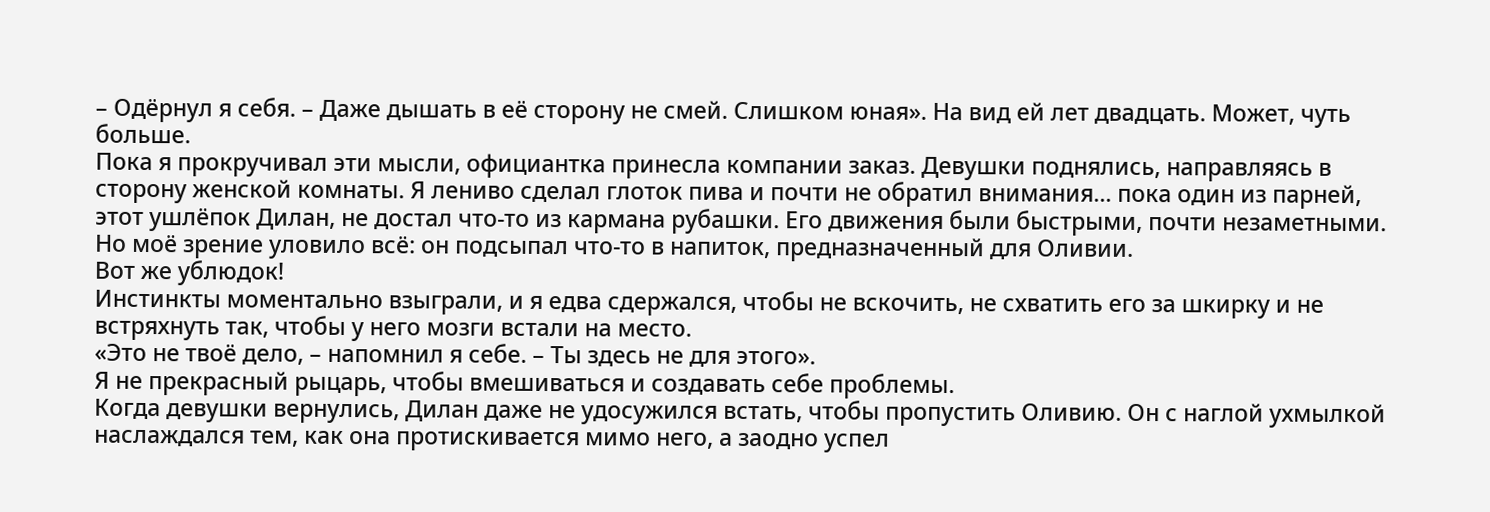– Одёрнул я себя. – Даже дышать в её сторону не смей. Слишком юная». На вид ей лет двадцать. Может, чуть больше.
Пока я прокручивал эти мысли, официантка принесла компании заказ. Девушки поднялись, направляясь в сторону женской комнаты. Я лениво сделал глоток пива и почти не обратил внимания... пока один из парней, этот ушлёпок Дилан, не достал что-то из кармана рубашки. Его движения были быстрыми, почти незаметными. Но моё зрение уловило всё: он подсыпал что-то в напиток, предназначенный для Оливии.
Вот же ублюдок!
Инстинкты моментально взыграли, и я едва сдержался, чтобы не вскочить, не схватить его за шкирку и не встряхнуть так, чтобы у него мозги встали на место.
«Это не твоё дело, – напомнил я себе. – Ты здесь не для этого».
Я не прекрасный рыцарь, чтобы вмешиваться и создавать себе проблемы.
Когда девушки вернулись, Дилан даже не удосужился встать, чтобы пропустить Оливию. Он с наглой ухмылкой наслаждался тем, как она протискивается мимо него, а заодно успел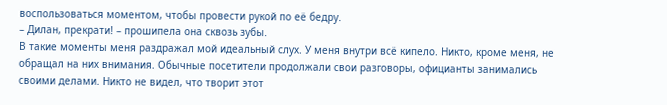воспользоваться моментом, чтобы провести рукой по её бедру.
– Дилан, прекрати! – прошипела она сквозь зубы.
В такие моменты меня раздражал мой идеальный слух. У меня внутри всё кипело. Никто, кроме меня, не обращал на них внимания. Обычные посетители продолжали свои разговоры, официанты занимались своими делами. Никто не видел, что творит этот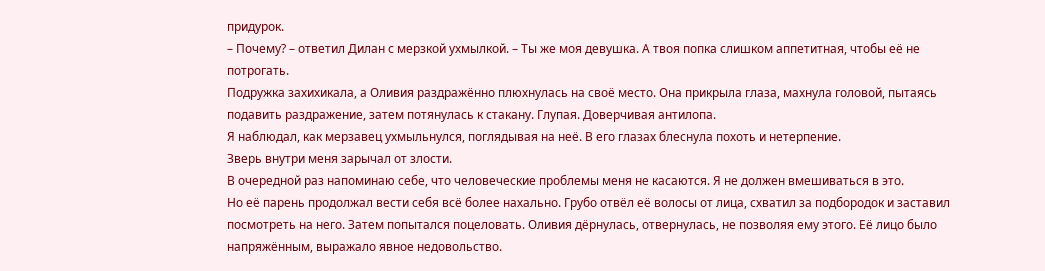придурок.
– Почему? – ответил Дилан с мерзкой ухмылкой. – Ты же моя девушка. А твоя попка слишком аппетитная, чтобы её не потрогать.
Подружка захихикала, а Оливия раздражённо плюхнулась на своё место. Она прикрыла глаза, махнула головой, пытаясь подавить раздражение, затем потянулась к стакану. Глупая. Доверчивая антилопа.
Я наблюдал, как мерзавец ухмыльнулся, поглядывая на неё. В его глазах блеснула похоть и нетерпение.
Зверь внутри меня зарычал от злости.
В очередной раз напоминаю себе, что человеческие проблемы меня не касаются. Я не должен вмешиваться в это.
Но её парень продолжал вести себя всё более нахально. Грубо отвёл её волосы от лица, схватил за подбородок и заставил посмотреть на него. Затем попытался поцеловать. Оливия дёрнулась, отвернулась, не позволяя ему этого. Её лицо было напряжённым, выражало явное недовольство.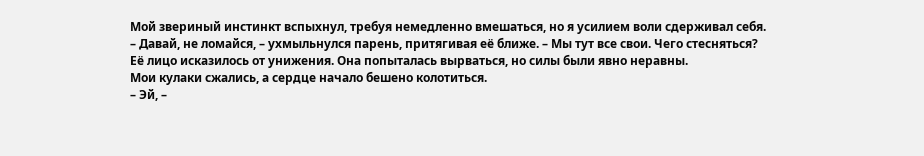Мой звериный инстинкт вспыхнул, требуя немедленно вмешаться, но я усилием воли сдерживал себя.
– Давай, не ломайся, – ухмыльнулся парень, притягивая её ближе. – Мы тут все свои. Чего стесняться?
Её лицо исказилось от унижения. Она попыталась вырваться, но силы были явно неравны.
Мои кулаки сжались, а сердце начало бешено колотиться.
– Эй, –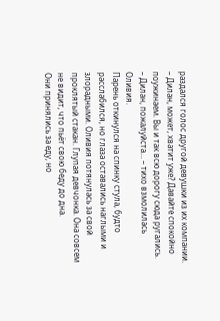раздался голос другой девушки из их компании. – Дилан, может, хватит уже? Давайте спокойно поужинаем. Вы и так всю дорогу сюда ругались.
– Дилан, пожалуйста… – тихо взмолилась Оливия.
Парень откинулся на спинку стула, будто расслабился, но глаза оставались наглыми и злорадными. Оливия потянулась за свой проклятый стакан. Глупая девчонка. Она совсем не видит, что пьёт свою беду до дна.
Они принялись за еду, но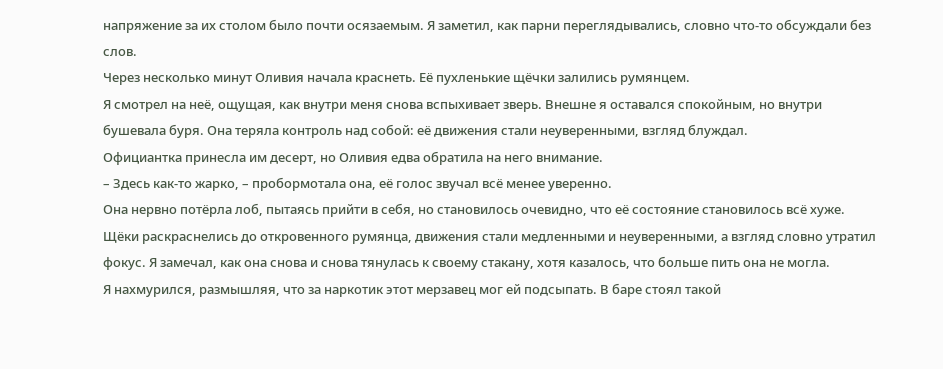напряжение за их столом было почти осязаемым. Я заметил, как парни переглядывались, словно что-то обсуждали без слов.
Через несколько минут Оливия начала краснеть. Её пухленькие щёчки залились румянцем.
Я смотрел на неё, ощущая, как внутри меня снова вспыхивает зверь. Внешне я оставался спокойным, но внутри бушевала буря. Она теряла контроль над собой: её движения стали неуверенными, взгляд блуждал.
Официантка принесла им десерт, но Оливия едва обратила на него внимание.
– Здесь как-то жарко, – пробормотала она, её голос звучал всё менее уверенно.
Она нервно потёрла лоб, пытаясь прийти в себя, но становилось очевидно, что её состояние становилось всё хуже. Щёки раскраснелись до откровенного румянца, движения стали медленными и неуверенными, а взгляд словно утратил фокус. Я замечал, как она снова и снова тянулась к своему стакану, хотя казалось, что больше пить она не могла.
Я нахмурился, размышляя, что за наркотик этот мерзавец мог ей подсыпать. В баре стоял такой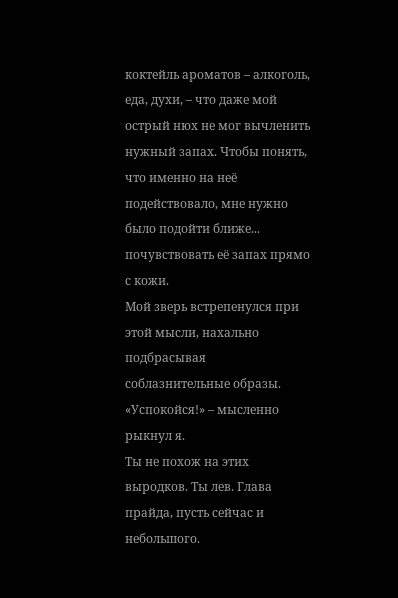коктейль ароматов – алкоголь, еда, духи, – что даже мой острый нюх не мог вычленить нужный запах. Чтобы понять, что именно на неё подействовало, мне нужно было подойти ближе... почувствовать её запах прямо с кожи.
Мой зверь встрепенулся при этой мысли, нахально подбрасывая соблазнительные образы.
«Успокойся!» – мысленно рыкнул я.
Ты не похож на этих выродков. Ты лев. Глава прайда, пусть сейчас и небольшого.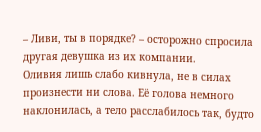– Ливи, ты в порядке? – осторожно спросила другая девушка из их компании.
Оливия лишь слабо кивнула, не в силах произнести ни слова. Её голова немного наклонилась, а тело расслабилось так, будто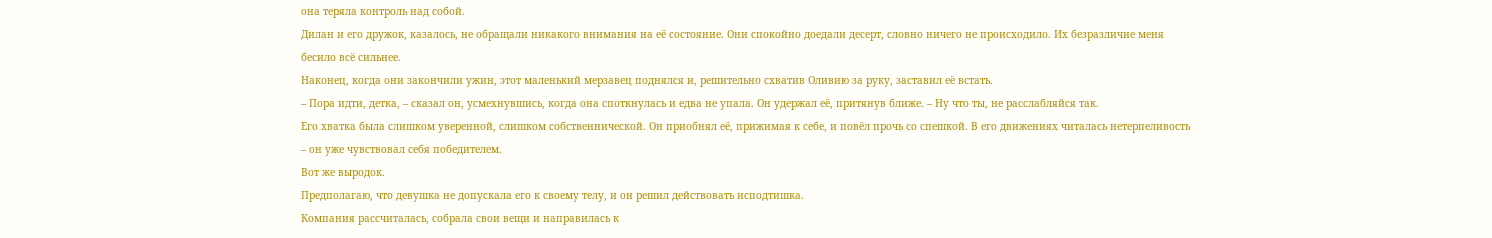она теряла контроль над собой.
Дилан и его дружок, казалось, не обращали никакого внимания на её состояние. Они спокойно доедали десерт, словно ничего не происходило. Их безразличие меня бесило всё сильнее.
Наконец, когда они закончили ужин, этот маленький мерзавец поднялся и, решительно схватив Оливию за руку, заставил её встать.
– Пора идти, детка, – сказал он, усмехнувшись, когда она споткнулась и едва не упала. Он удержал её, притянув ближе. – Ну что ты, не расслабляйся так.
Его хватка была слишком уверенной, слишком собственнической. Он приобнял её, прижимая к себе, и повёл прочь со спешкой. В его движениях читалась нетерпеливость – он уже чувствовал себя победителем.
Вот же выродок.
Предполагаю, что девушка не допускала его к своему телу, и он решил действовать исподтишка.
Компания рассчиталась, собрала свои вещи и направилась к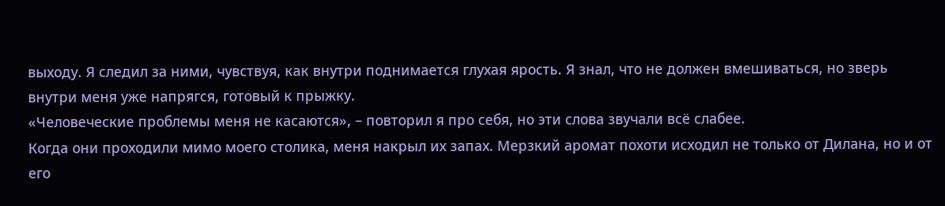выходу. Я следил за ними, чувствуя, как внутри поднимается глухая ярость. Я знал, что не должен вмешиваться, но зверь внутри меня уже напрягся, готовый к прыжку.
«Человеческие проблемы меня не касаются», – повторил я про себя, но эти слова звучали всё слабее.
Когда они проходили мимо моего столика, меня накрыл их запах. Мерзкий аромат похоти исходил не только от Дилана, но и от его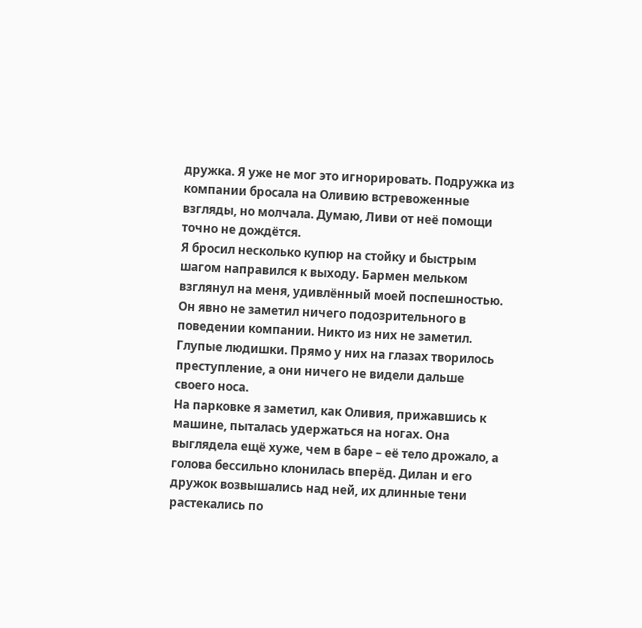дружка. Я уже не мог это игнорировать. Подружка из компании бросала на Оливию встревоженные взгляды, но молчала. Думаю, Ливи от неё помощи точно не дождётся.
Я бросил несколько купюр на стойку и быстрым шагом направился к выходу. Бармен мельком взглянул на меня, удивлённый моей поспешностью. Он явно не заметил ничего подозрительного в поведении компании. Никто из них не заметил.
Глупые людишки. Прямо у них на глазах творилось преступление, а они ничего не видели дальше своего носа.
На парковке я заметил, как Оливия, прижавшись к машине, пыталась удержаться на ногах. Она выглядела ещё хуже, чем в баре – её тело дрожало, а голова бессильно клонилась вперёд. Дилан и его дружок возвышались над ней, их длинные тени растекались по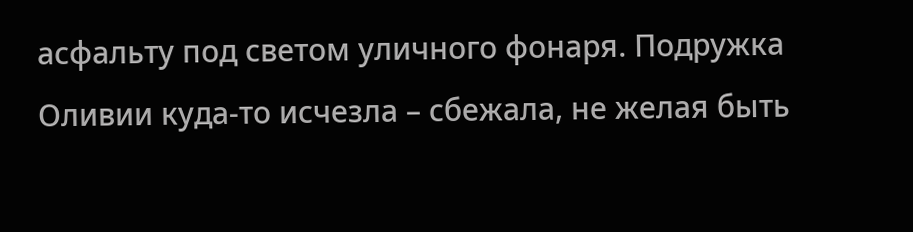асфальту под светом уличного фонаря. Подружка Оливии куда-то исчезла – сбежала, не желая быть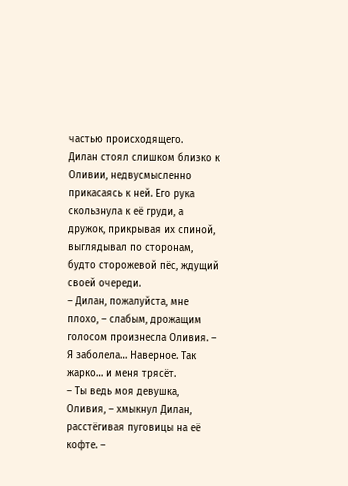частью происходящего.
Дилан стоял слишком близко к Оливии, недвусмысленно прикасаясь к ней. Его рука скользнула к её груди, а дружок, прикрывая их спиной, выглядывал по сторонам, будто сторожевой пёс, ждущий своей очереди.
– Дилан, пожалуйста, мне плохо, – слабым, дрожащим голосом произнесла Оливия. – Я заболела… Наверное. Так жарко… и меня трясёт.
– Ты ведь моя девушка, Оливия, – хмыкнул Дилан, расстёгивая пуговицы на её кофте. –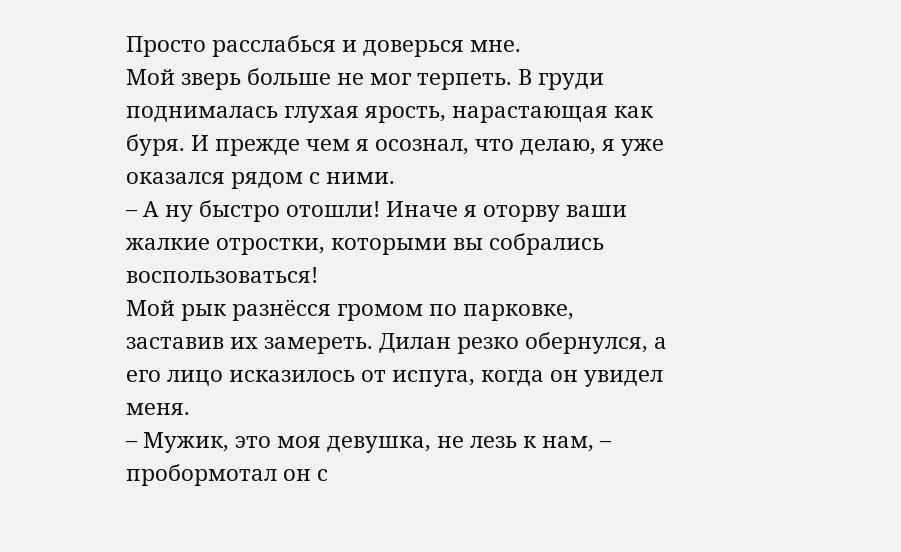Просто расслабься и доверься мне.
Мой зверь больше не мог терпеть. В груди поднималась глухая ярость, нарастающая как буря. И прежде чем я осознал, что делаю, я уже оказался рядом с ними.
– А ну быстро отошли! Иначе я оторву ваши жалкие отростки, которыми вы собрались воспользоваться!
Мой рык разнёсся громом по парковке, заставив их замереть. Дилан резко обернулся, а его лицо исказилось от испуга, когда он увидел меня.
– Мужик, это моя девушка, не лезь к нам, – пробормотал он с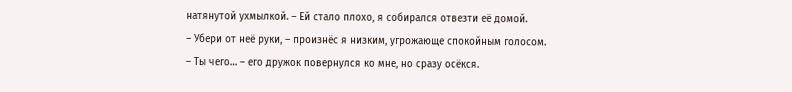натянутой ухмылкой. – Ей стало плохо, я собирался отвезти её домой.
– Убери от неё руки, – произнёс я низким, угрожающе спокойным голосом.
– Ты чего… – его дружок повернулся ко мне, но сразу осёкся.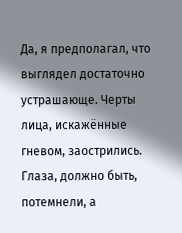Да, я предполагал, что выглядел достаточно устрашающе. Черты лица, искажённые гневом, заострились. Глаза, должно быть, потемнели, а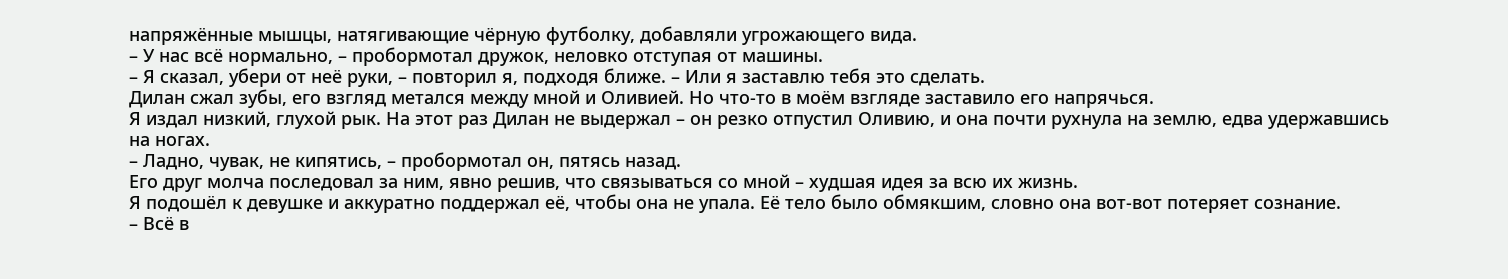напряжённые мышцы, натягивающие чёрную футболку, добавляли угрожающего вида.
– У нас всё нормально, – пробормотал дружок, неловко отступая от машины.
– Я сказал, убери от неё руки, – повторил я, подходя ближе. – Или я заставлю тебя это сделать.
Дилан сжал зубы, его взгляд метался между мной и Оливией. Но что-то в моём взгляде заставило его напрячься.
Я издал низкий, глухой рык. На этот раз Дилан не выдержал – он резко отпустил Оливию, и она почти рухнула на землю, едва удержавшись на ногах.
– Ладно, чувак, не кипятись, – пробормотал он, пятясь назад.
Его друг молча последовал за ним, явно решив, что связываться со мной – худшая идея за всю их жизнь.
Я подошёл к девушке и аккуратно поддержал её, чтобы она не упала. Её тело было обмякшим, словно она вот-вот потеряет сознание.
– Всё в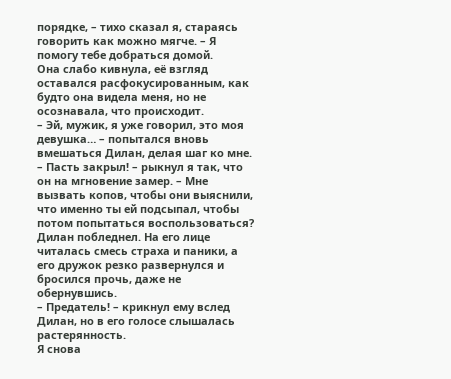порядке, – тихо сказал я, стараясь говорить как можно мягче. – Я помогу тебе добраться домой.
Она слабо кивнула, её взгляд оставался расфокусированным, как будто она видела меня, но не осознавала, что происходит.
– Эй, мужик, я уже говорил, это моя девушка… – попытался вновь вмешаться Дилан, делая шаг ко мне.
– Пасть закрыл! – рыкнул я так, что он на мгновение замер. – Мне вызвать копов, чтобы они выяснили, что именно ты ей подсыпал, чтобы потом попытаться воспользоваться?
Дилан побледнел. На его лице читалась смесь страха и паники, а его дружок резко развернулся и бросился прочь, даже не обернувшись.
– Предатель! – крикнул ему вслед Дилан, но в его голосе слышалась растерянность.
Я снова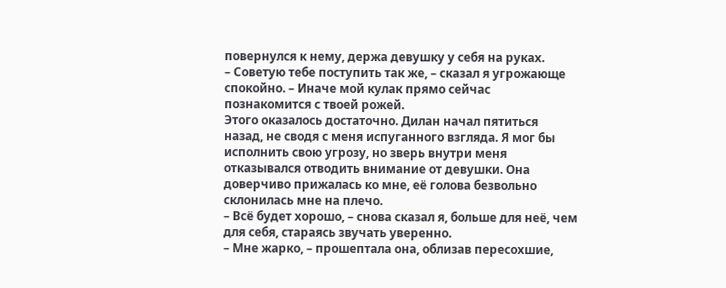повернулся к нему, держа девушку у себя на руках.
– Советую тебе поступить так же, – сказал я угрожающе спокойно. – Иначе мой кулак прямо сейчас познакомится с твоей рожей.
Этого оказалось достаточно. Дилан начал пятиться назад, не сводя с меня испуганного взгляда. Я мог бы исполнить свою угрозу, но зверь внутри меня отказывался отводить внимание от девушки. Она доверчиво прижалась ко мне, её голова безвольно склонилась мне на плечо.
– Всё будет хорошо, – снова сказал я, больше для неё, чем для себя, стараясь звучать уверенно.
– Мне жарко, – прошептала она, облизав пересохшие,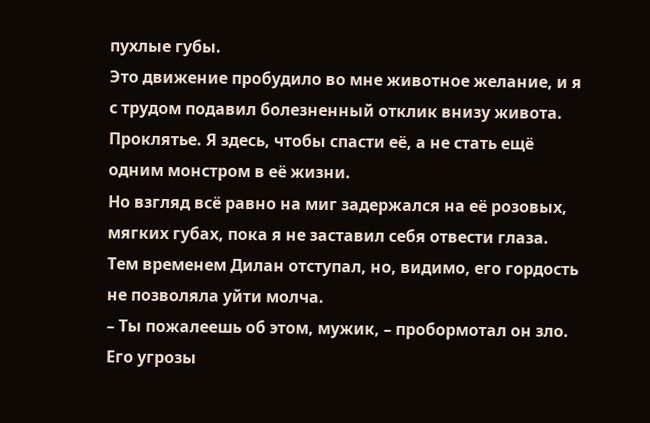пухлые губы.
Это движение пробудило во мне животное желание, и я с трудом подавил болезненный отклик внизу живота. Проклятье. Я здесь, чтобы спасти её, а не стать ещё одним монстром в её жизни.
Но взгляд всё равно на миг задержался на её розовых, мягких губах, пока я не заставил себя отвести глаза.
Тем временем Дилан отступал, но, видимо, его гордость не позволяла уйти молча.
– Ты пожалеешь об этом, мужик, – пробормотал он зло.
Его угрозы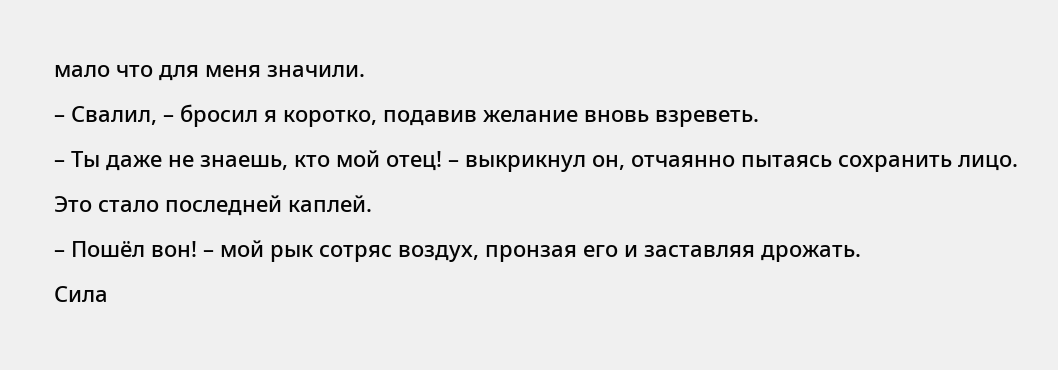мало что для меня значили.
– Свалил, – бросил я коротко, подавив желание вновь взреветь.
– Ты даже не знаешь, кто мой отец! – выкрикнул он, отчаянно пытаясь сохранить лицо.
Это стало последней каплей.
– Пошёл вон! – мой рык сотряс воздух, пронзая его и заставляя дрожать.
Сила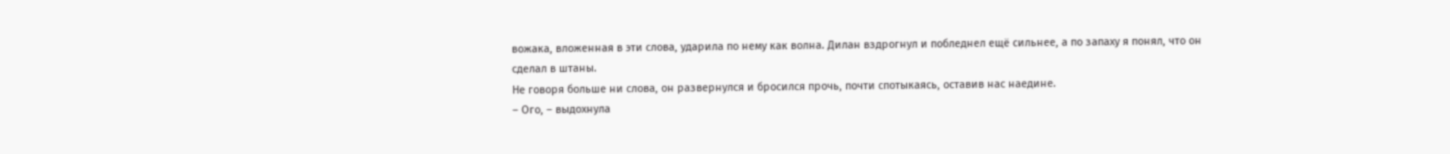вожака, вложенная в эти слова, ударила по нему как волна. Дилан вздрогнул и побледнел ещё сильнее, а по запаху я понял, что он сделал в штаны.
Не говоря больше ни слова, он развернулся и бросился прочь, почти спотыкаясь, оставив нас наедине.
– Ого, – выдохнула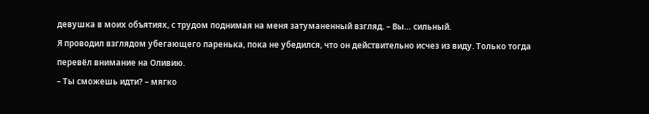девушка в моих объятиях, с трудом поднимая на меня затуманенный взгляд. – Вы… сильный.
Я проводил взглядом убегающего паренька, пока не убедился, что он действительно исчез из виду. Только тогда перевёл внимание на Оливию.
– Ты сможешь идти? – мягко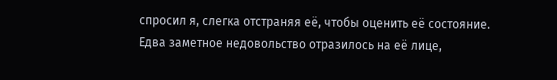спросил я, слегка отстраняя её, чтобы оценить её состояние.
Едва заметное недовольство отразилось на её лице,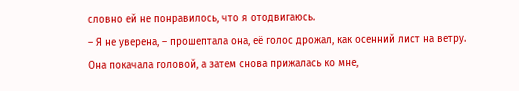словно ей не понравилось, что я отодвигаюсь.
– Я не уверена, – прошептала она, её голос дрожал, как осенний лист на ветру.
Она покачала головой, а затем снова прижалась ко мне,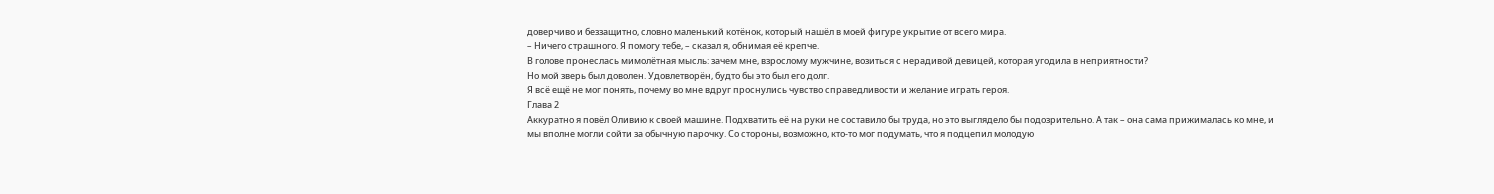доверчиво и беззащитно, словно маленький котёнок, который нашёл в моей фигуре укрытие от всего мира.
– Ничего страшного. Я помогу тебе, – сказал я, обнимая её крепче.
В голове пронеслась мимолётная мысль: зачем мне, взрослому мужчине, возиться с нерадивой девицей, которая угодила в неприятности?
Но мой зверь был доволен. Удовлетворён, будто бы это был его долг.
Я всё ещё не мог понять, почему во мне вдруг проснулись чувство справедливости и желание играть героя.
Глава 2
Аккуратно я повёл Оливию к своей машине. Подхватить её на руки не составило бы труда, но это выглядело бы подозрительно. А так – она сама прижималась ко мне, и мы вполне могли сойти за обычную парочку. Со стороны, возможно, кто-то мог подумать, что я подцепил молодую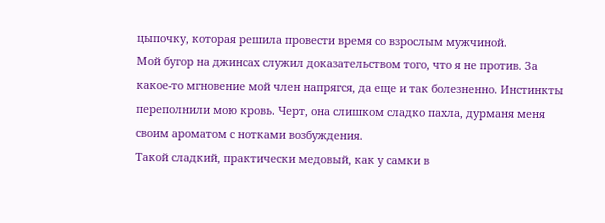цыпочку, которая решила провести время со взрослым мужчиной.
Мой бугор на джинсах служил доказательством того, что я не против. За какое-то мгновение мой член напрягся, да еще и так болезненно. Инстинкты переполнили мою кровь. Черт, она слишком сладко пахла, дурманя меня своим ароматом с нотками возбуждения.
Такой сладкий, практически медовый, как у самки в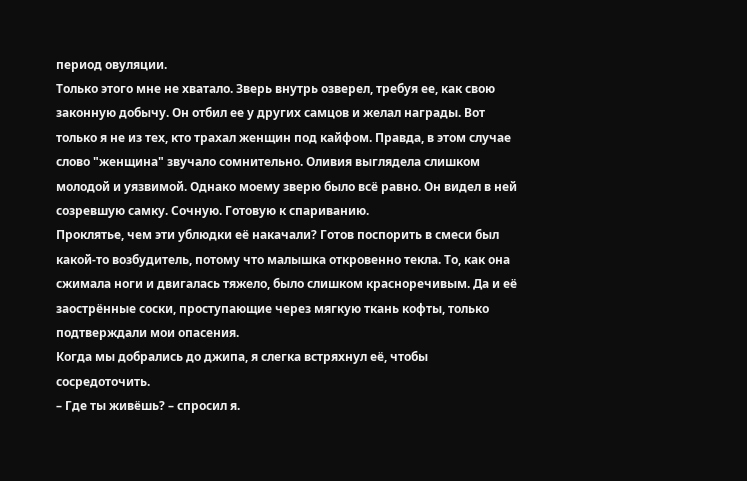период овуляции.
Только этого мне не хватало. Зверь внутрь озверел, требуя ее, как свою законную добычу. Он отбил ее у других самцов и желал награды. Вот только я не из тех, кто трахал женщин под кайфом. Правда, в этом случае слово "женщина" звучало сомнительно. Оливия выглядела слишком молодой и уязвимой. Однако моему зверю было всё равно. Он видел в ней созревшую самку. Сочную. Готовую к спариванию.
Проклятье, чем эти ублюдки её накачали? Готов поспорить в смеси был какой-то возбудитель, потому что малышка откровенно текла. То, как она сжимала ноги и двигалась тяжело, было слишком красноречивым. Да и её заострённые соски, проступающие через мягкую ткань кофты, только подтверждали мои опасения.
Когда мы добрались до джипа, я слегка встряхнул её, чтобы сосредоточить.
– Где ты живёшь? – спросил я.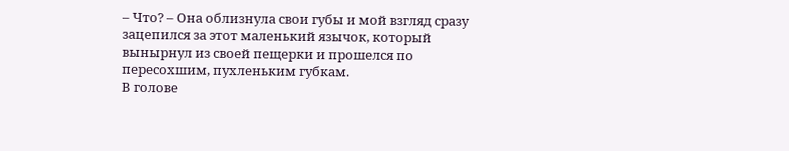– Что? – Она облизнула свои губы и мой взгляд сразу зацепился за этот маленький язычок, который вынырнул из своей пещерки и прошелся по пересохшим, пухленьким губкам.
В голове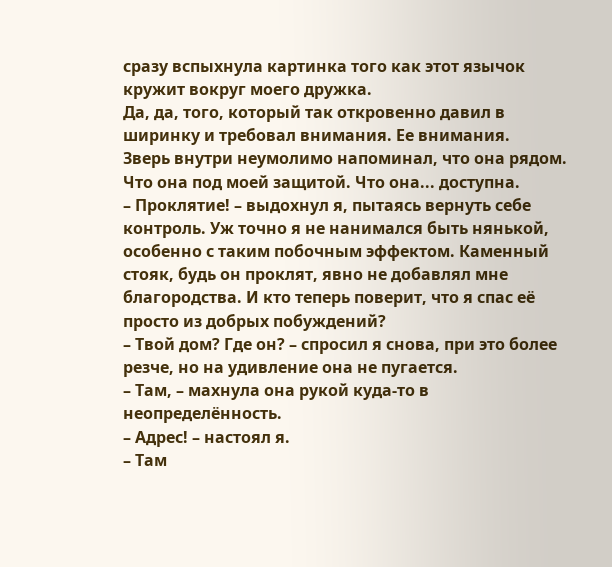сразу вспыхнула картинка того как этот язычок кружит вокруг моего дружка.
Да, да, того, который так откровенно давил в ширинку и требовал внимания. Ее внимания.
Зверь внутри неумолимо напоминал, что она рядом. Что она под моей защитой. Что она... доступна.
– Проклятие! – выдохнул я, пытаясь вернуть себе контроль. Уж точно я не нанимался быть нянькой, особенно с таким побочным эффектом. Каменный стояк, будь он проклят, явно не добавлял мне благородства. И кто теперь поверит, что я спас её просто из добрых побуждений?
– Твой дом? Где он? – спросил я снова, при это более резче, но на удивление она не пугается.
– Там, – махнула она рукой куда-то в неопределённость.
– Адрес! – настоял я.
– Там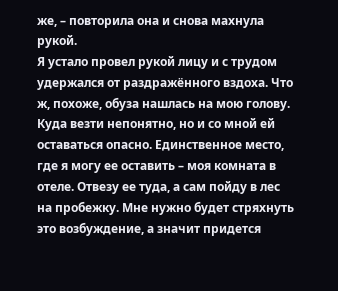же, – повторила она и снова махнула рукой.
Я устало провел рукой лицу и с трудом удержался от раздражённого вздоха. Что ж, похоже, обуза нашлась на мою голову. Куда везти непонятно, но и со мной ей оставаться опасно. Единственное место, где я могу ее оставить – моя комната в отеле. Отвезу ее туда, а сам пойду в лес на пробежку. Мне нужно будет стряхнуть это возбуждение, а значит придется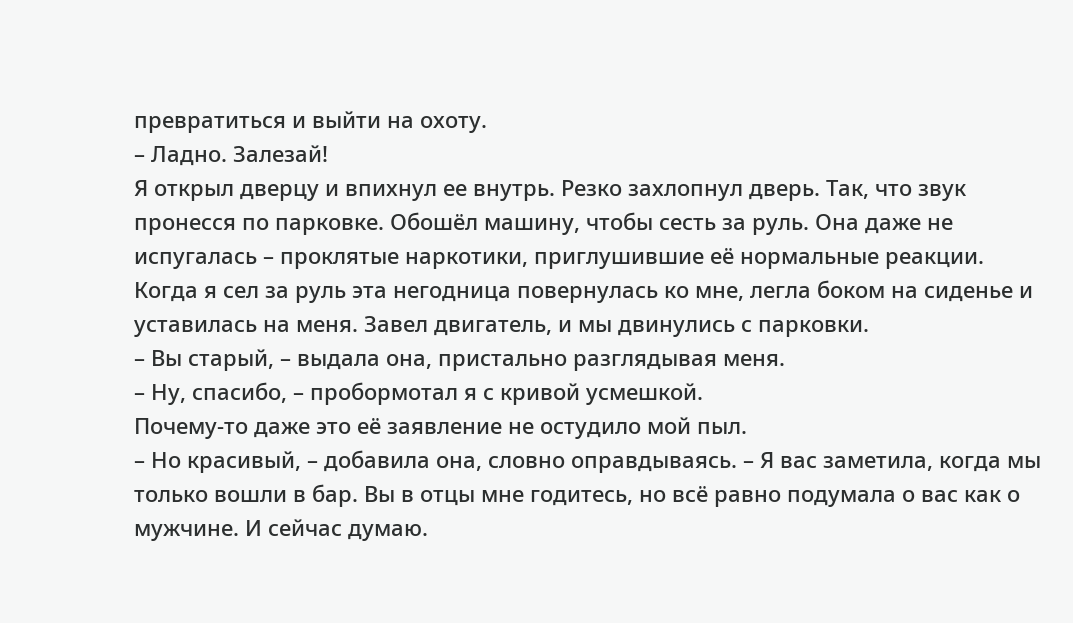превратиться и выйти на охоту.
– Ладно. Залезай!
Я открыл дверцу и впихнул ее внутрь. Резко захлопнул дверь. Так, что звук пронесся по парковке. Обошёл машину, чтобы сесть за руль. Она даже не испугалась – проклятые наркотики, приглушившие её нормальные реакции.
Когда я сел за руль эта негодница повернулась ко мне, легла боком на сиденье и уставилась на меня. Завел двигатель, и мы двинулись с парковки.
– Вы старый, – выдала она, пристально разглядывая меня.
– Ну, спасибо, – пробормотал я с кривой усмешкой.
Почему-то даже это её заявление не остудило мой пыл.
– Но красивый, – добавила она, словно оправдываясь. – Я вас заметила, когда мы только вошли в бар. Вы в отцы мне годитесь, но всё равно подумала о вас как о мужчине. И сейчас думаю.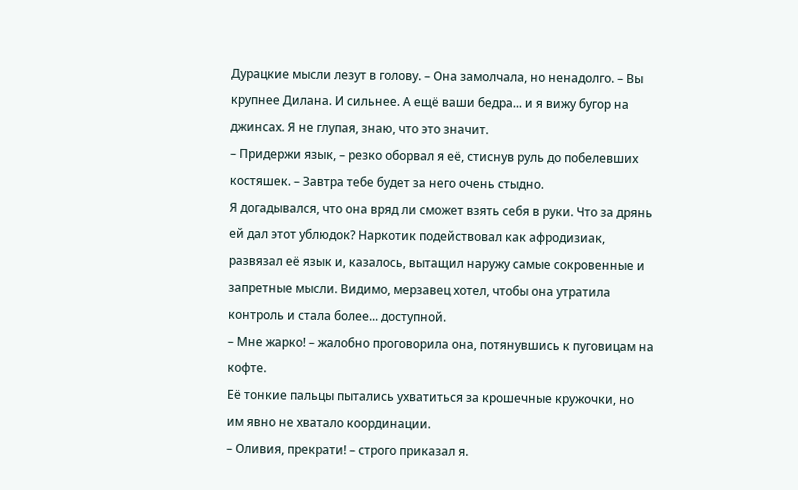Дурацкие мысли лезут в голову. – Она замолчала, но ненадолго. – Вы крупнее Дилана. И сильнее. А ещё ваши бедра... и я вижу бугор на джинсах. Я не глупая, знаю, что это значит.
– Придержи язык, – резко оборвал я её, стиснув руль до побелевших костяшек. – Завтра тебе будет за него очень стыдно.
Я догадывался, что она вряд ли сможет взять себя в руки. Что за дрянь ей дал этот ублюдок? Наркотик подействовал как афродизиак, развязал её язык и, казалось, вытащил наружу самые сокровенные и запретные мысли. Видимо, мерзавец хотел, чтобы она утратила контроль и стала более... доступной.
– Мне жарко! – жалобно проговорила она, потянувшись к пуговицам на кофте.
Её тонкие пальцы пытались ухватиться за крошечные кружочки, но им явно не хватало координации.
– Оливия, прекрати! – строго приказал я.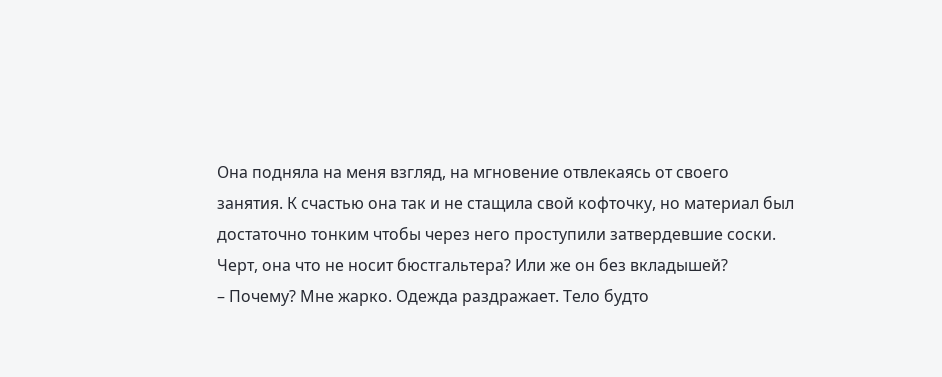Она подняла на меня взгляд, на мгновение отвлекаясь от своего занятия. К счастью она так и не стащила свой кофточку, но материал был достаточно тонким чтобы через него проступили затвердевшие соски. Черт, она что не носит бюстгальтера? Или же он без вкладышей?
– Почему? Мне жарко. Одежда раздражает. Тело будто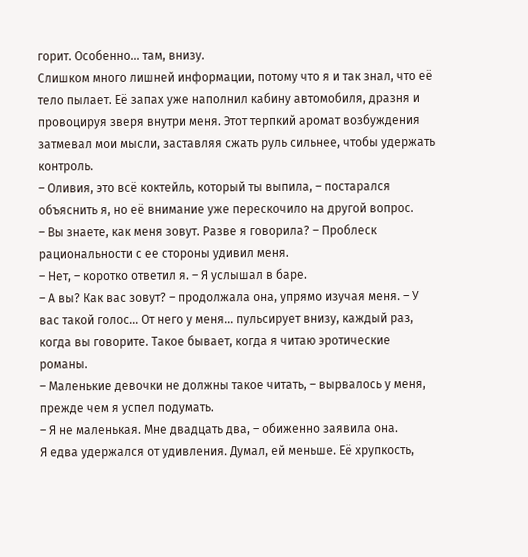горит. Особенно... там, внизу.
Слишком много лишней информации, потому что я и так знал, что её тело пылает. Её запах уже наполнил кабину автомобиля, дразня и провоцируя зверя внутри меня. Этот терпкий аромат возбуждения затмевал мои мысли, заставляя сжать руль сильнее, чтобы удержать контроль.
– Оливия, это всё коктейль, который ты выпила, – постарался объяснить я, но её внимание уже перескочило на другой вопрос.
– Вы знаете, как меня зовут. Разве я говорила? – Проблеск рациональности с ее стороны удивил меня.
– Нет, – коротко ответил я. – Я услышал в баре.
– А вы? Как вас зовут? – продолжала она, упрямо изучая меня. – У вас такой голос... От него у меня... пульсирует внизу, каждый раз, когда вы говорите. Такое бывает, когда я читаю эротические романы.
– Маленькие девочки не должны такое читать, – вырвалось у меня, прежде чем я успел подумать.
– Я не маленькая. Мне двадцать два, – обиженно заявила она.
Я едва удержался от удивления. Думал, ей меньше. Её хрупкость,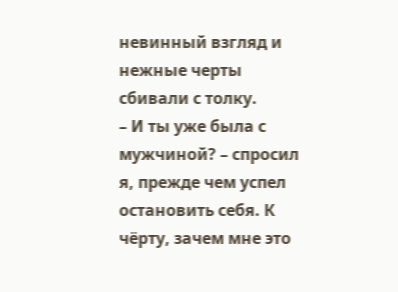невинный взгляд и нежные черты сбивали с толку.
– И ты уже была с мужчиной? – спросил я, прежде чем успел остановить себя. К чёрту, зачем мне это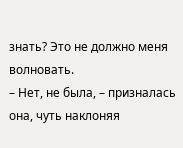знать? Это не должно меня волновать.
– Нет, не была, – призналась она, чуть наклоняя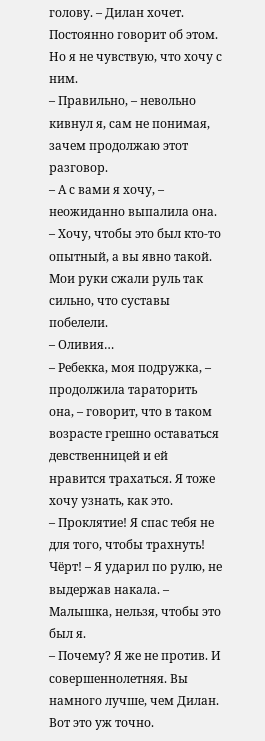голову. – Дилан хочет. Постоянно говорит об этом. Но я не чувствую, что хочу с ним.
– Правильно, – невольно кивнул я, сам не понимая, зачем продолжаю этот разговор.
– А с вами я хочу, – неожиданно выпалила она. – Хочу, чтобы это был кто-то опытный, а вы явно такой.
Мои руки сжали руль так сильно, что суставы побелели.
– Оливия…
– Ребекка, моя подружка, – продолжила тараторить она, – говорит, что в таком возрасте грешно оставаться девственницей и ей нравится трахаться. Я тоже хочу узнать, как это.
– Проклятие! Я спас тебя не для того, чтобы трахнуть! Чёрт! – Я ударил по рулю, не выдержав накала. – Малышка, нельзя, чтобы это был я.
– Почему? Я же не против. И совершеннолетняя. Вы намного лучше, чем Дилан.
Вот это уж точно.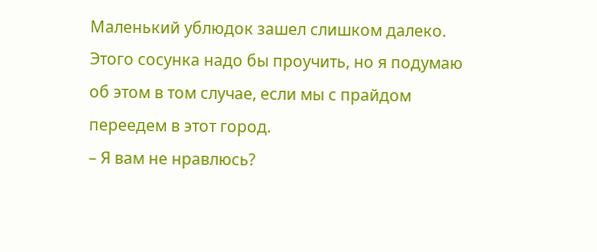Маленький ублюдок зашел слишком далеко. Этого сосунка надо бы проучить, но я подумаю об этом в том случае, если мы с прайдом переедем в этот город.
– Я вам не нравлюсь?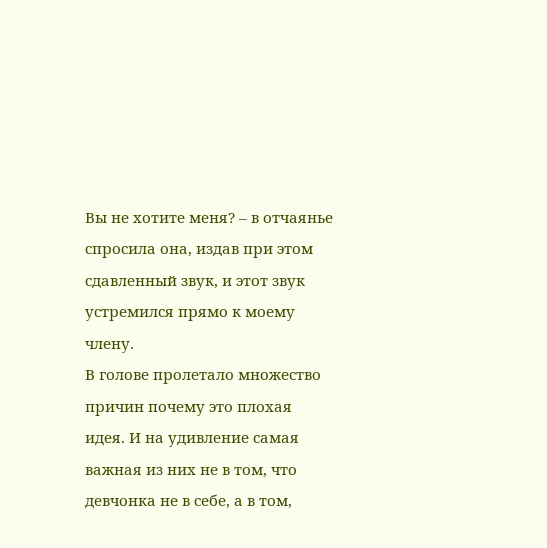Вы не хотите меня? – в отчаянье спросила она, издав при этом сдавленный звук, и этот звук устремился прямо к моему члену.
В голове пролетало множество причин почему это плохая идея. И на удивление самая важная из них не в том, что девчонка не в себе, а в том,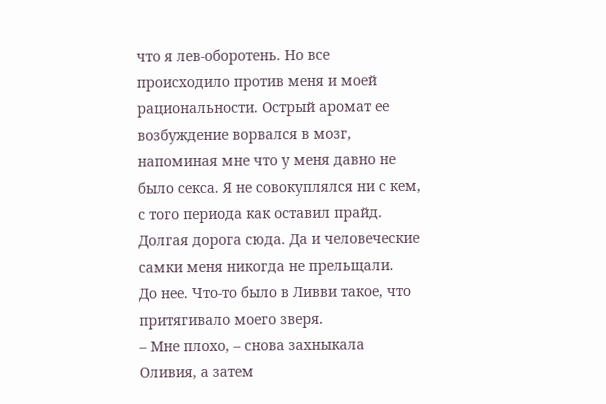что я лев-оборотень. Но все происходило против меня и моей рациональности. Острый аромат ее возбуждение ворвался в мозг, напоминая мне что у меня давно не было секса. Я не совокуплялся ни с кем, с того периода как оставил прайд. Долгая дорога сюда. Да и человеческие самки меня никогда не прельщали.
До нее. Что-то было в Ливви такое, что притягивало моего зверя.
– Мне плохо, – снова захныкала Оливия, а затем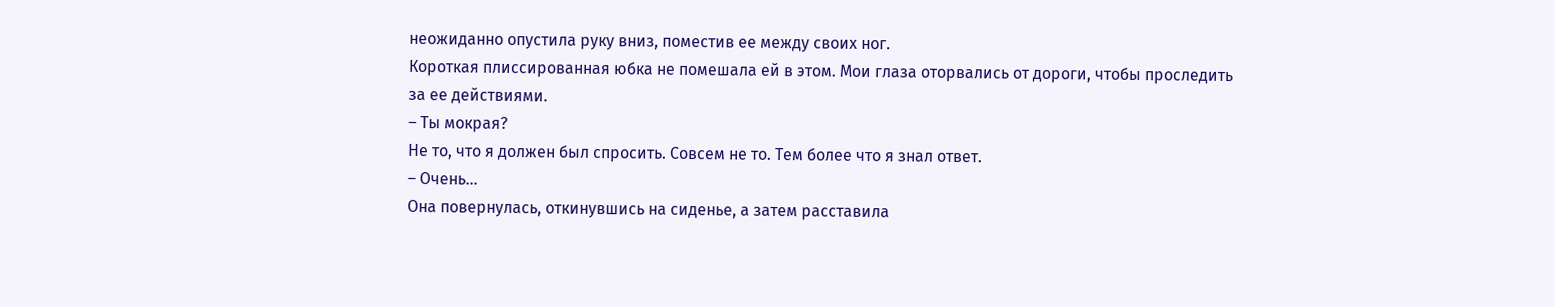неожиданно опустила руку вниз, поместив ее между своих ног.
Короткая плиссированная юбка не помешала ей в этом. Мои глаза оторвались от дороги, чтобы проследить за ее действиями.
– Ты мокрая?
Не то, что я должен был спросить. Совсем не то. Тем более что я знал ответ.
– Очень…
Она повернулась, откинувшись на сиденье, а затем расставила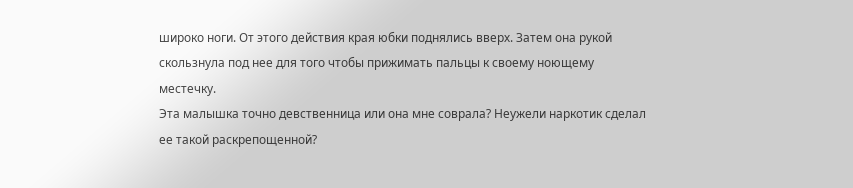широко ноги. От этого действия края юбки поднялись вверх. Затем она рукой скользнула под нее для того чтобы прижимать пальцы к своему ноющему местечку.
Эта малышка точно девственница или она мне соврала? Неужели наркотик сделал ее такой раскрепощенной?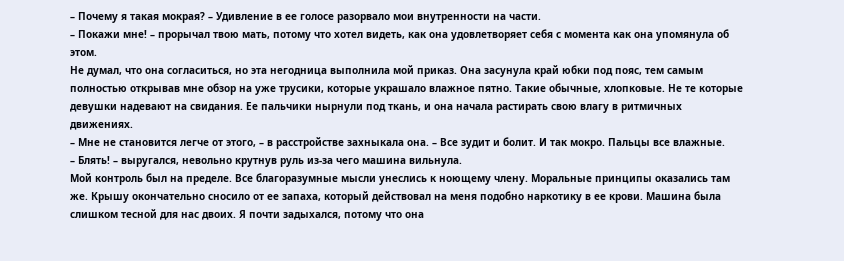– Почему я такая мокрая? – Удивление в ее голосе разорвало мои внутренности на части.
– Покажи мне! – прорычал твою мать, потому что хотел видеть, как она удовлетворяет себя с момента как она упомянула об этом.
Не думал, что она согласиться, но эта негодница выполнила мой приказ. Она засунула край юбки под пояс, тем самым полностью открывав мне обзор на уже трусики, которые украшало влажное пятно. Такие обычные, хлопковые. Не те которые девушки надевают на свидания. Ее пальчики нырнули под ткань, и она начала растирать свою влагу в ритмичных движениях.
– Мне не становится легче от этого, – в расстройстве захныкала она. – Все зудит и болит. И так мокро. Пальцы все влажные.
– Блять! – выругался, невольно крутнув руль из-за чего машина вильнула.
Мой контроль был на пределе. Все благоразумные мысли унеслись к ноющему члену. Моральные принципы оказались там же. Крышу окончательно сносило от ее запаха, который действовал на меня подобно наркотику в ее крови. Машина была слишком тесной для нас двоих. Я почти задыхался, потому что она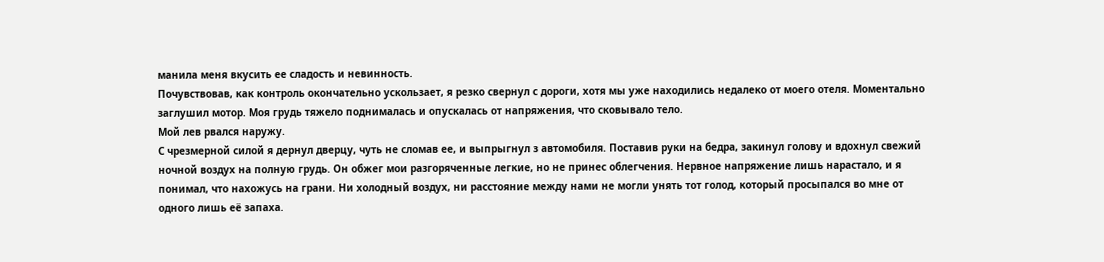манила меня вкусить ее сладость и невинность.
Почувствовав, как контроль окончательно ускользает, я резко свернул с дороги, хотя мы уже находились недалеко от моего отеля. Моментально заглушил мотор. Моя грудь тяжело поднималась и опускалась от напряжения, что сковывало тело.
Мой лев рвался наружу.
С чрезмерной силой я дернул дверцу, чуть не сломав ее, и выпрыгнул з автомобиля. Поставив руки на бедра, закинул голову и вдохнул свежий ночной воздух на полную грудь. Он обжег мои разгоряченные легкие, но не принес облегчения. Нервное напряжение лишь нарастало, и я понимал, что нахожусь на грани. Ни холодный воздух, ни расстояние между нами не могли унять тот голод, который просыпался во мне от одного лишь её запаха.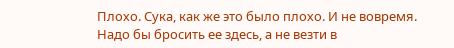Плохо. Сука, как же это было плохо. И не вовремя.
Надо бы бросить ее здесь, а не везти в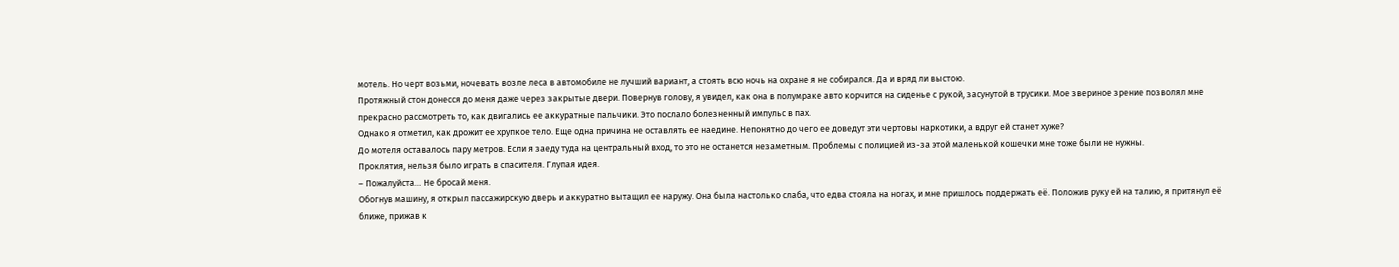мотель. Но черт возьми, ночевать возле леса в автомобиле не лучший вариант, а стоять всю ночь на охране я не собирался. Да и вряд ли выстою.
Протяжный стон донесся до меня даже через закрытые двери. Повернув голову, я увидел, как она в полумраке авто корчится на сиденье с рукой, засунутой в трусики. Мое звериное зрение позволял мне прекрасно рассмотреть то, как двигались ее аккуратные пальчики. Это послало болезненный импульс в пах.
Однако я отметил, как дрожит ее хрупкое тело. Еще одна причина не оставлять ее наедине. Непонятно до чего ее доведут эти чертовы наркотики, а вдруг ей станет хуже?
До мотеля оставалось пару метров. Если я заеду туда на центральный вход, то это не останется незаметным. Проблемы с полицией из-за этой маленькой кошечки мне тоже были не нужны.
Проклятия, нельзя было играть в спасителя. Глупая идея.
– Пожалуйста… Не бросай меня.
Обогнув машину, я открыл пассажирскую дверь и аккуратно вытащил ее наружу. Она была настолько слаба, что едва стояла на ногах, и мне пришлось поддержать её. Положив руку ей на талию, я притянул её ближе, прижав к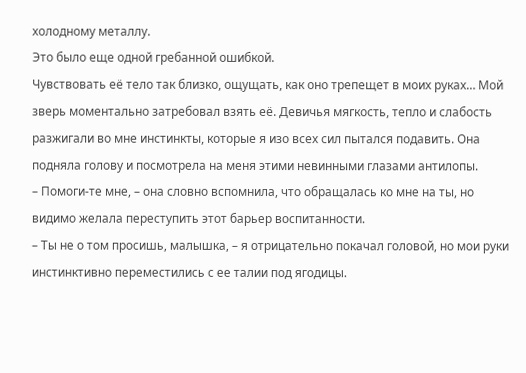холодному металлу.
Это было еще одной гребанной ошибкой.
Чувствовать её тело так близко, ощущать, как оно трепещет в моих руках… Мой зверь моментально затребовал взять её. Девичья мягкость, тепло и слабость разжигали во мне инстинкты, которые я изо всех сил пытался подавить. Она подняла голову и посмотрела на меня этими невинными глазами антилопы.
– Помоги-те мне, – она словно вспомнила, что обращалась ко мне на ты, но видимо желала переступить этот барьер воспитанности.
– Ты не о том просишь, малышка, – я отрицательно покачал головой, но мои руки инстинктивно переместились с ее талии под ягодицы.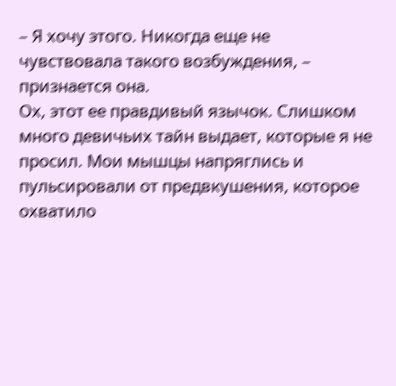– Я хочу этого. Никогда еще не чувствовала такого возбуждения, – признается она.
Ох, этот ее правдивый язычок. Слишком много девичьих тайн выдает, которые я не просил. Мои мышцы напряглись и пульсировали от предвкушения, которое охватило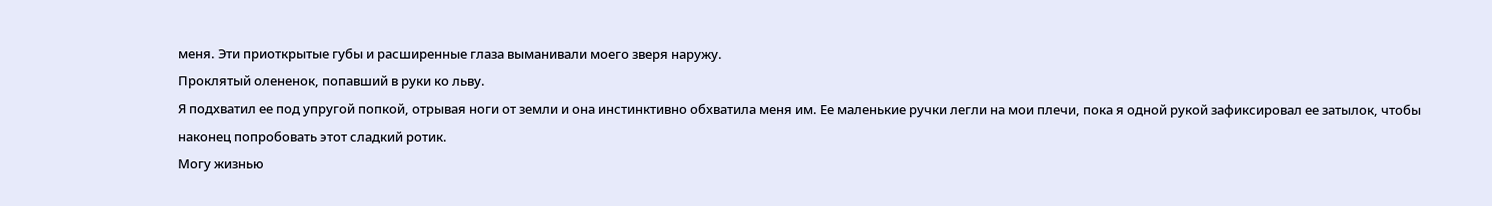меня. Эти приоткрытые губы и расширенные глаза выманивали моего зверя наружу.
Проклятый олененок, попавший в руки ко льву.
Я подхватил ее под упругой попкой, отрывая ноги от земли и она инстинктивно обхватила меня им. Ее маленькие ручки легли на мои плечи, пока я одной рукой зафиксировал ее затылок, чтобы наконец попробовать этот сладкий ротик.
Могу жизнью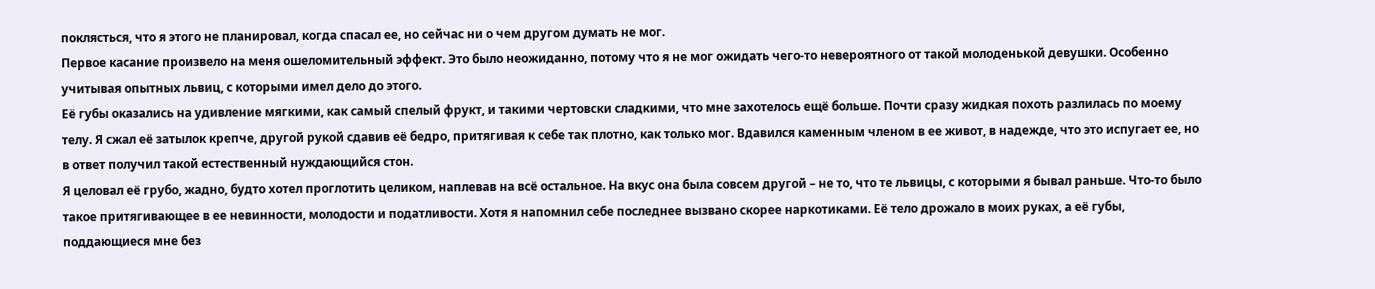поклясться, что я этого не планировал, когда спасал ее, но сейчас ни о чем другом думать не мог.
Первое касание произвело на меня ошеломительный эффект. Это было неожиданно, потому что я не мог ожидать чего-то невероятного от такой молоденькой девушки. Особенно учитывая опытных львиц, с которыми имел дело до этого.
Её губы оказались на удивление мягкими, как самый спелый фрукт, и такими чертовски сладкими, что мне захотелось ещё больше. Почти сразу жидкая похоть разлилась по моему телу. Я сжал её затылок крепче, другой рукой сдавив её бедро, притягивая к себе так плотно, как только мог. Вдавился каменным членом в ее живот, в надежде, что это испугает ее, но в ответ получил такой естественный нуждающийся стон.
Я целовал её грубо, жадно, будто хотел проглотить целиком, наплевав на всё остальное. На вкус она была совсем другой – не то, что те львицы, с которыми я бывал раньше. Что-то было такое притягивающее в ее невинности, молодости и податливости. Хотя я напомнил себе последнее вызвано скорее наркотиками. Её тело дрожало в моих руках, а её губы, поддающиеся мне без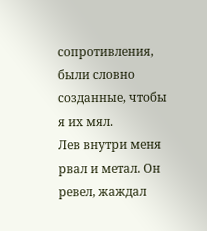сопротивления, были словно созданные, чтобы я их мял.
Лев внутри меня рвал и метал. Он ревел, жаждал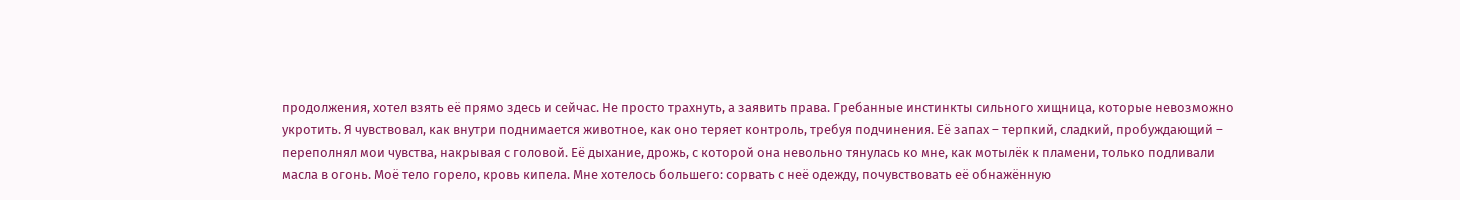продолжения, хотел взять её прямо здесь и сейчас. Не просто трахнуть, а заявить права. Гребанные инстинкты сильного хищница, которые невозможно укротить. Я чувствовал, как внутри поднимается животное, как оно теряет контроль, требуя подчинения. Её запах – терпкий, сладкий, пробуждающий – переполнял мои чувства, накрывая с головой. Её дыхание, дрожь, с которой она невольно тянулась ко мне, как мотылёк к пламени, только подливали масла в огонь. Моё тело горело, кровь кипела. Мне хотелось большего: сорвать с неё одежду, почувствовать её обнажённую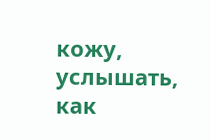кожу, услышать, как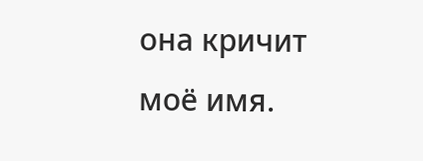она кричит моё имя.